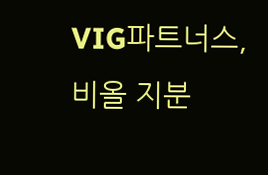VIG파트너스, 비올 지분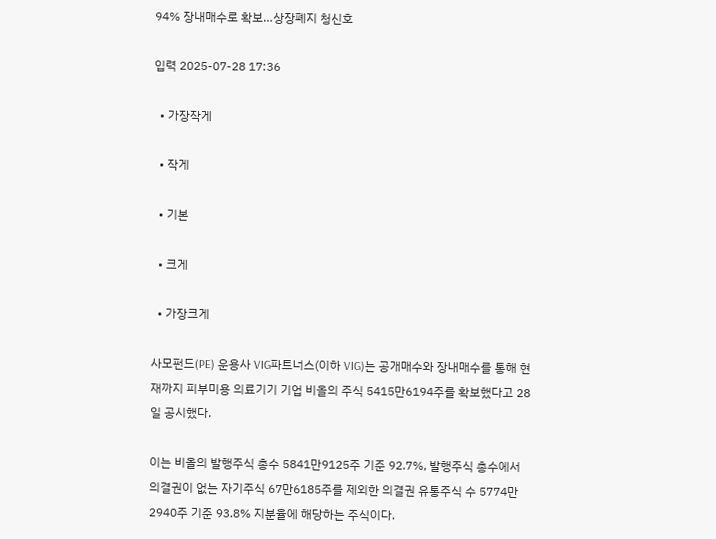94% 장내매수로 확보…상장폐지 청신호

입력 2025-07-28 17:36

  • 가장작게

  • 작게

  • 기본

  • 크게

  • 가장크게

사모펀드(PE) 운용사 VIG파트너스(이하 VIG)는 공개매수와 장내매수를 통해 현재까지 피부미용 의료기기 기업 비올의 주식 5415만6194주를 확보했다고 28일 공시했다.

이는 비올의 발행주식 총수 5841만9125주 기준 92.7%, 발행주식 총수에서 의결권이 없는 자기주식 67만6185주를 제외한 의결권 유통주식 수 5774만2940주 기준 93.8% 지분율에 해당하는 주식이다.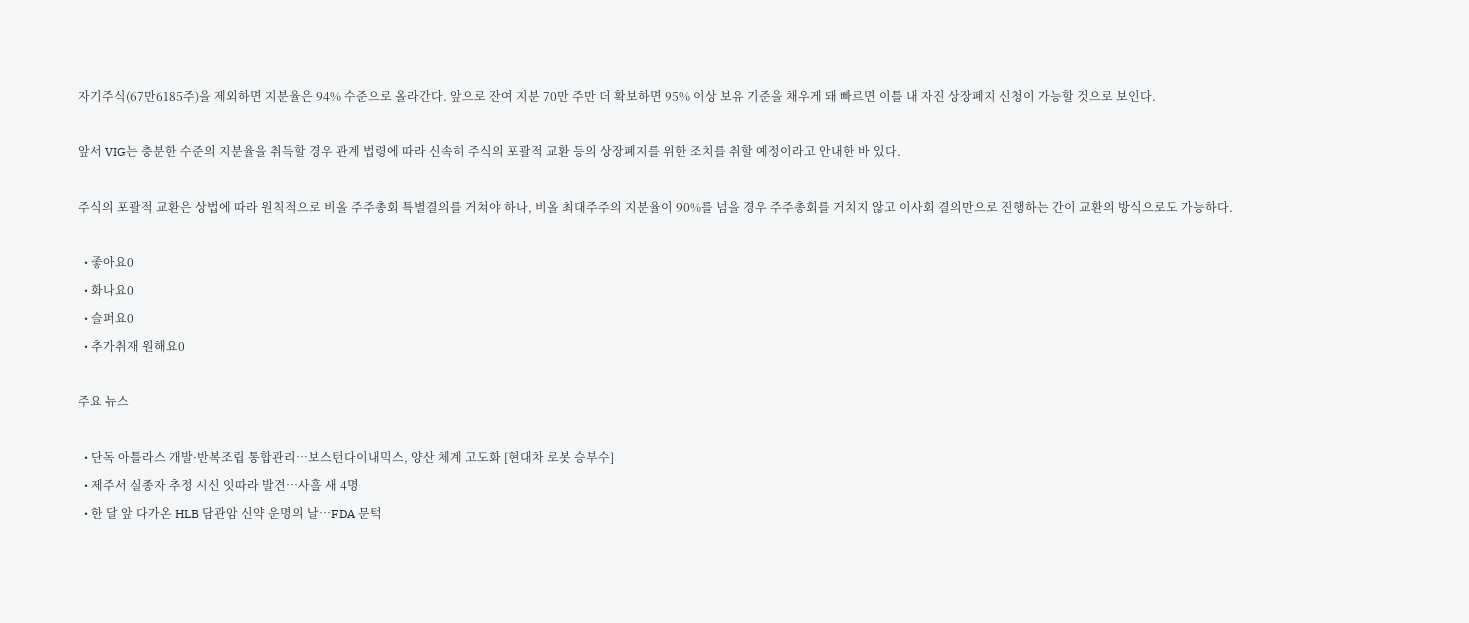자기주식(67만6185주)을 제외하면 지분율은 94% 수준으로 올라간다. 앞으로 잔여 지분 70만 주만 더 확보하면 95% 이상 보유 기준을 채우게 돼 빠르면 이틀 내 자진 상장폐지 신청이 가능할 것으로 보인다.

앞서 VIG는 충분한 수준의 지분율을 취득할 경우 관계 법령에 따라 신속히 주식의 포괄적 교환 등의 상장폐지를 위한 조치를 취할 예정이라고 안내한 바 있다.

주식의 포괄적 교환은 상법에 따라 원칙적으로 비올 주주총회 특별결의를 거쳐야 하나, 비올 최대주주의 지분율이 90%를 넘을 경우 주주총회를 거치지 않고 이사회 결의만으로 진행하는 간이 교환의 방식으로도 가능하다.

  • 좋아요0
  • 화나요0
  • 슬퍼요0
  • 추가취재 원해요0

주요 뉴스

  • 단독 아틀라스 개발·반복조립 통합관리…보스턴다이내믹스, 양산 체계 고도화 [현대차 로봇 승부수]
  • 제주서 실종자 추정 시신 잇따라 발견…사흘 새 4명
  • 한 달 앞 다가온 HLB 담관암 신약 운명의 날…FDA 문턱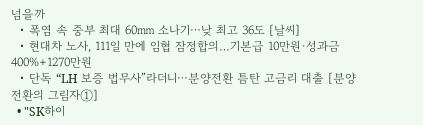넘을까
  • 폭염 속 중부 최대 60㎜ 소나기⋯낮 최고 36도 [날씨]
  • 현대차 노사, 111일 만에 임협 잠정합의…기본급 10만원·성과금 400%+1270만원
  • 단독 “LH 보증 법무사”라더니⋯분양전환 틈탄 고금리 대출 [분양전환의 그림자①]
  • "SK하이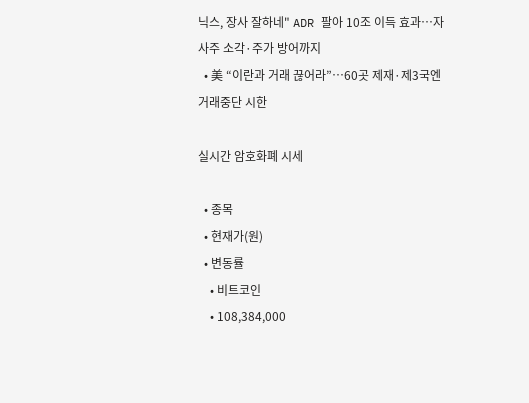닉스, 장사 잘하네" ADR 팔아 10조 이득 효과…자사주 소각·주가 방어까지
  • 美 “이란과 거래 끊어라”…60곳 제재·제3국엔 거래중단 시한

실시간 암호화폐 시세

  • 종목
  • 현재가(원)
  • 변동률
    • 비트코인
    • 108,384,000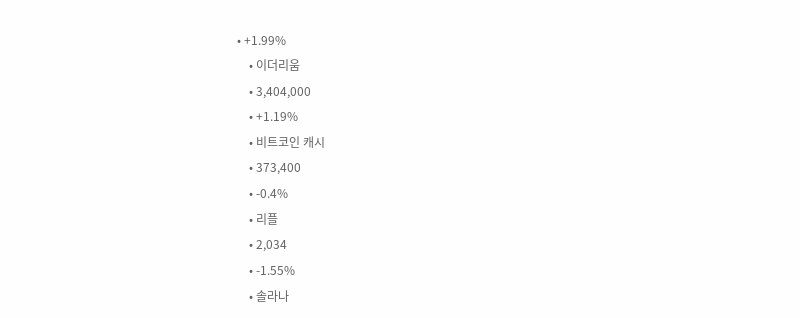• +1.99%
    • 이더리움
    • 3,404,000
    • +1.19%
    • 비트코인 캐시
    • 373,400
    • -0.4%
    • 리플
    • 2,034
    • -1.55%
    • 솔라나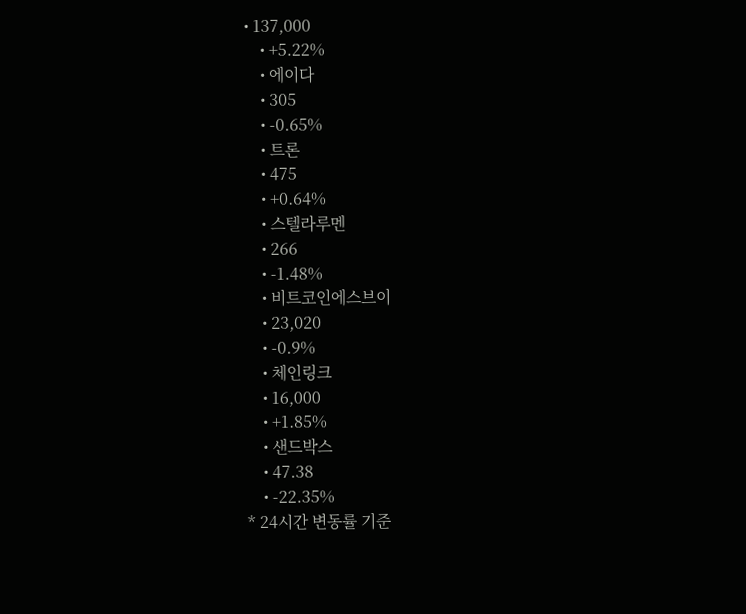• 137,000
    • +5.22%
    • 에이다
    • 305
    • -0.65%
    • 트론
    • 475
    • +0.64%
    • 스텔라루멘
    • 266
    • -1.48%
    • 비트코인에스브이
    • 23,020
    • -0.9%
    • 체인링크
    • 16,000
    • +1.85%
    • 샌드박스
    • 47.38
    • -22.35%
* 24시간 변동률 기준